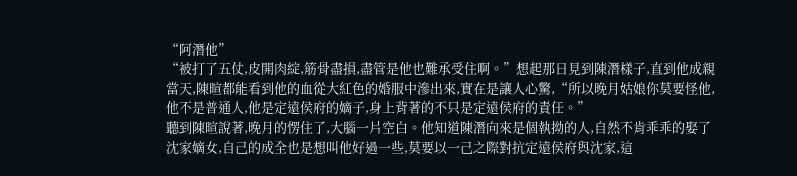“阿潛他”
“被打了五仗,皮開肉綻,筋骨盡損,盡管是他也難承受住啊。”想起那日見到陳潛樣子,直到他成親當天,陳暄都能看到他的血從大紅色的婚服中滲出來,實在是讓人心驚,“所以晚月姑娘你莫要怪他,他不是普通人,他是定遠侯府的嫡子,身上背著的不只是定遠侯府的責任。”
聽到陳暄說著,晚月的愣住了,大腦一片空白。他知道陳潛向來是個執拗的人,自然不肯乖乖的娶了沈家嫡女,自己的成全也是想叫他好過一些,莫要以一己之際對抗定遠侯府與沈家,這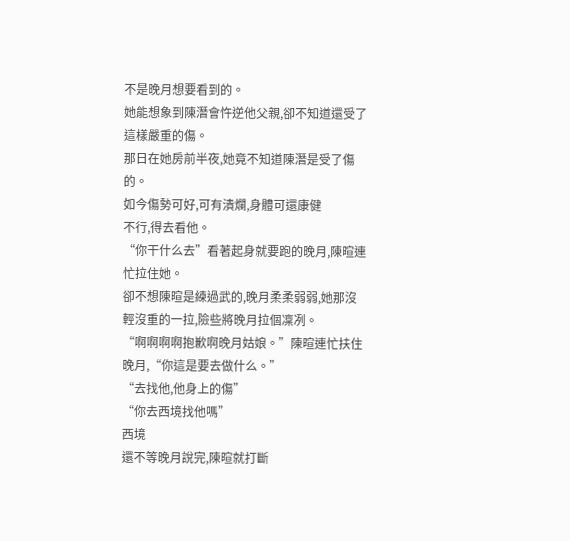不是晚月想要看到的。
她能想象到陳潛會忤逆他父親,卻不知道還受了這樣嚴重的傷。
那日在她房前半夜,她竟不知道陳潛是受了傷的。
如今傷勢可好,可有潰爛,身體可還康健
不行,得去看他。
“你干什么去”看著起身就要跑的晚月,陳暄連忙拉住她。
卻不想陳暄是練過武的,晚月柔柔弱弱,她那沒輕沒重的一拉,險些將晚月拉個凜冽。
“啊啊啊啊抱歉啊晚月姑娘。”陳暄連忙扶住晚月,“你這是要去做什么。”
“去找他,他身上的傷”
“你去西境找他嗎”
西境
還不等晚月說完,陳暄就打斷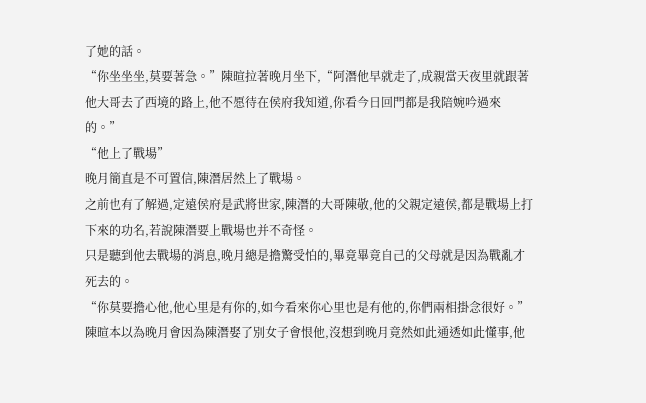了她的話。
“你坐坐坐,莫要著急。”陳暄拉著晚月坐下,“阿潛他早就走了,成親當天夜里就跟著他大哥去了西境的路上,他不愿待在侯府我知道,你看今日回門都是我陪婉吟過來的。”
“他上了戰場”
晚月簡直是不可置信,陳潛居然上了戰場。
之前也有了解過,定遠侯府是武將世家,陳潛的大哥陳敬,他的父親定遠侯,都是戰場上打下來的功名,若說陳潛要上戰場也并不奇怪。
只是聽到他去戰場的消息,晚月總是擔驚受怕的,畢竟畢竟自己的父母就是因為戰亂才死去的。
“你莫要擔心他,他心里是有你的,如今看來你心里也是有他的,你們兩相掛念很好。”陳暄本以為晚月會因為陳潛娶了別女子會恨他,沒想到晚月竟然如此通透如此懂事,他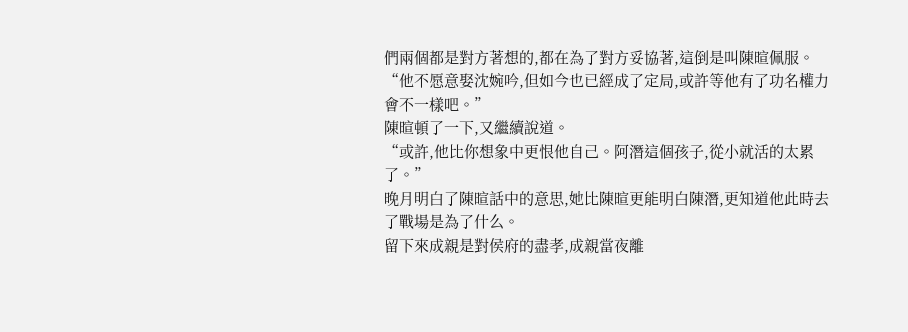們兩個都是對方著想的,都在為了對方妥協著,這倒是叫陳暄佩服。
“他不愿意娶沈婉吟,但如今也已經成了定局,或許等他有了功名權力會不一樣吧。”
陳暄頓了一下,又繼續說道。
“或許,他比你想象中更恨他自己。阿潛這個孩子,從小就活的太累了。”
晚月明白了陳暄話中的意思,她比陳暄更能明白陳潛,更知道他此時去了戰場是為了什么。
留下來成親是對侯府的盡孝,成親當夜離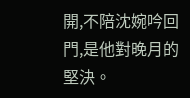開,不陪沈婉吟回門,是他對晚月的堅決。